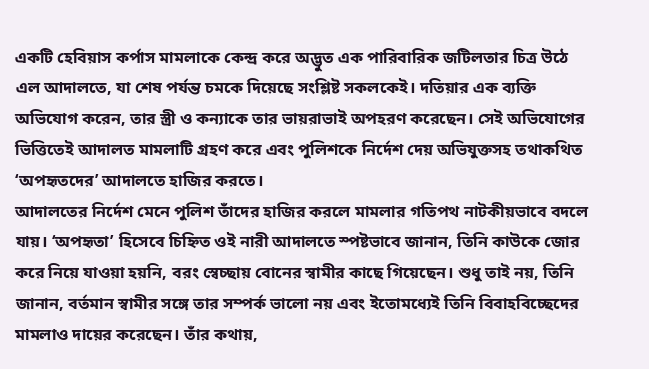একটি হেবিয়াস কর্পাস মামলাকে কেন্দ্র করে অদ্ভুত এক পারিবারিক জটিলতার চিত্র উঠে এল আদালতে, যা শেষ পর্যন্ত চমকে দিয়েছে সংশ্লিষ্ট সকলকেই। দতিয়ার এক ব্যক্তি অভিযোগ করেন, তার স্ত্রী ও কন্যাকে তার ভায়রাভাই অপহরণ করেছেন। সেই অভিযোগের ভিত্তিতেই আদালত মামলাটি গ্রহণ করে এবং পুলিশকে নির্দেশ দেয় অভিযুক্তসহ তথাকথিত ‘অপহৃতদের’ আদালতে হাজির করতে।
আদালতের নির্দেশ মেনে পুলিশ তাঁদের হাজির করলে মামলার গতিপথ নাটকীয়ভাবে বদলে যায়। ‘অপহৃতা’ হিসেবে চিহ্নিত ওই নারী আদালতে স্পষ্টভাবে জানান, তিনি কাউকে জোর করে নিয়ে যাওয়া হয়নি, বরং স্বেচ্ছায় বোনের স্বামীর কাছে গিয়েছেন। শুধু তাই নয়, তিনি জানান, বর্তমান স্বামীর সঙ্গে তার সম্পর্ক ভালো নয় এবং ইতোমধ্যেই তিনি বিবাহবিচ্ছেদের মামলাও দায়ের করেছেন। তাঁর কথায়,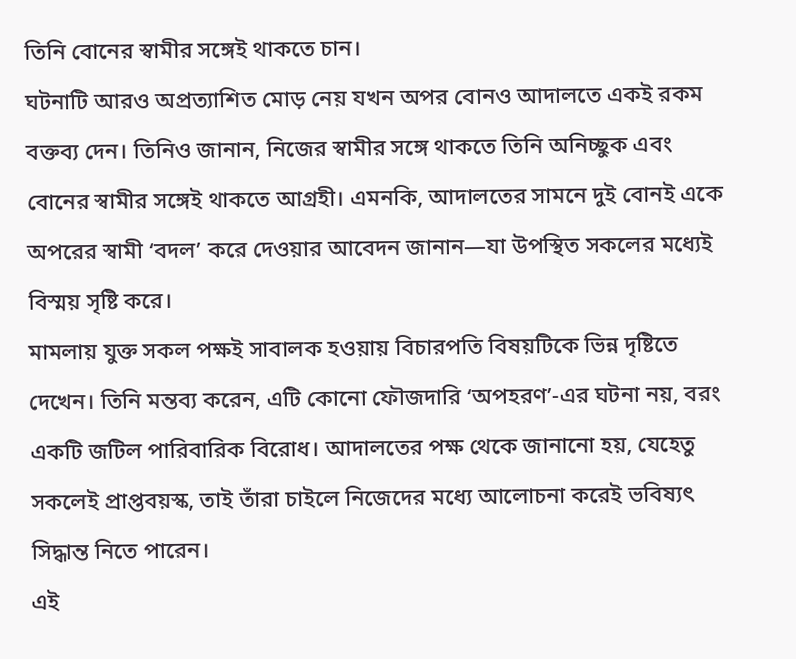তিনি বোনের স্বামীর সঙ্গেই থাকতে চান।
ঘটনাটি আরও অপ্রত্যাশিত মোড় নেয় যখন অপর বোনও আদালতে একই রকম বক্তব্য দেন। তিনিও জানান, নিজের স্বামীর সঙ্গে থাকতে তিনি অনিচ্ছুক এবং বোনের স্বামীর সঙ্গেই থাকতে আগ্রহী। এমনকি, আদালতের সামনে দুই বোনই একে অপরের স্বামী ‘বদল’ করে দেওয়ার আবেদন জানান—যা উপস্থিত সকলের মধ্যেই বিস্ময় সৃষ্টি করে।
মামলায় যুক্ত সকল পক্ষই সাবালক হওয়ায় বিচারপতি বিষয়টিকে ভিন্ন দৃষ্টিতে দেখেন। তিনি মন্তব্য করেন, এটি কোনো ফৌজদারি ‘অপহরণ’-এর ঘটনা নয়, বরং একটি জটিল পারিবারিক বিরোধ। আদালতের পক্ষ থেকে জানানো হয়, যেহেতু সকলেই প্রাপ্তবয়স্ক, তাই তাঁরা চাইলে নিজেদের মধ্যে আলোচনা করেই ভবিষ্যৎ সিদ্ধান্ত নিতে পারেন।
এই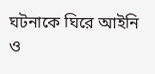ঘটনাকে ঘিরে আইনি ও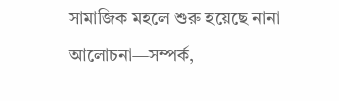সামাজিক মহলে শুরু হয়েছে নানা আলোচনা—সম্পর্ক,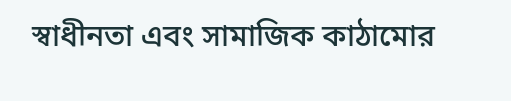স্বাধীনতা এবং সামাজিক কাঠামোর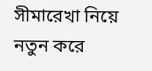সীমারেখা নিয়ে নতুন করে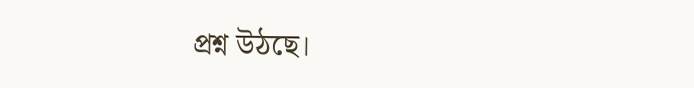প্রশ্ন উঠছে।